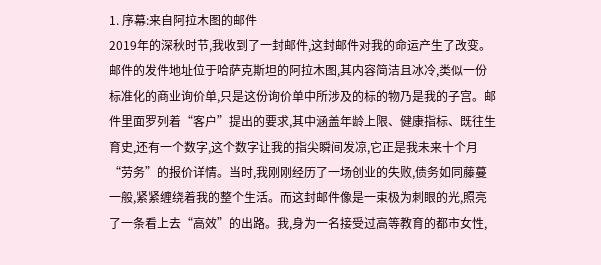1. 序幕:来自阿拉木图的邮件
2019年的深秋时节,我收到了一封邮件,这封邮件对我的命运产生了改变。邮件的发件地址位于哈萨克斯坦的阿拉木图,其内容简洁且冰冷,类似一份标准化的商业询价单,只是这份询价单中所涉及的标的物乃是我的子宫。邮件里面罗列着“客户”提出的要求,其中涵盖年龄上限、健康指标、既往生育史,还有一个数字,这个数字让我的指尖瞬间发凉,它正是我未来十个月“劳务”的报价详情。当时,我刚刚经历了一场创业的失败,债务如同藤蔓一般,紧紧缠绕着我的整个生活。而这封邮件像是一束极为刺眼的光,照亮了一条看上去“高效”的出路。我,身为一名接受过高等教育的都市女性,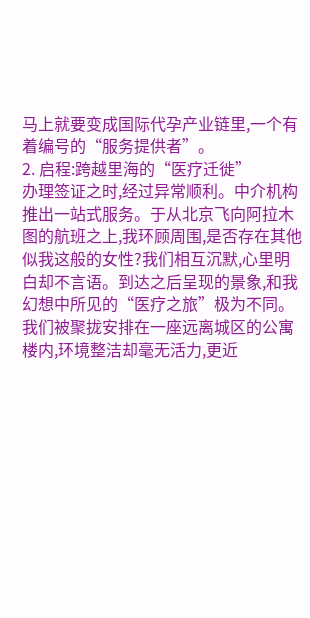马上就要变成国际代孕产业链里,一个有着编号的“服务提供者”。
2. 启程:跨越里海的“医疗迁徙”
办理签证之时,经过异常顺利。中介机构推出一站式服务。于从北京飞向阿拉木图的航班之上,我环顾周围,是否存在其他似我这般的女性?我们相互沉默,心里明白却不言语。到达之后呈现的景象,和我幻想中所见的“医疗之旅”极为不同。我们被聚拢安排在一座远离城区的公寓楼内,环境整洁却毫无活力,更近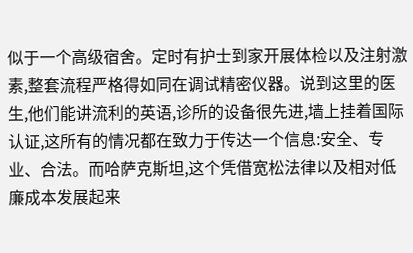似于一个高级宿舍。定时有护士到家开展体检以及注射激素,整套流程严格得如同在调试精密仪器。说到这里的医生,他们能讲流利的英语,诊所的设备很先进,墙上挂着国际认证,这所有的情况都在致力于传达一个信息:安全、专业、合法。而哈萨克斯坦,这个凭借宽松法律以及相对低廉成本发展起来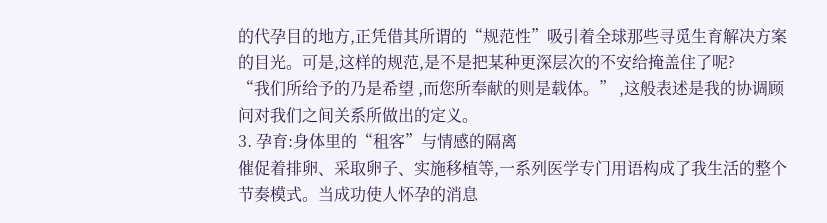的代孕目的地方,正凭借其所谓的“规范性”吸引着全球那些寻觅生育解决方案的目光。可是,这样的规范,是不是把某种更深层次的不安给掩盖住了呢?
“我们所给予的乃是希望 ,而您所奉献的则是载体。” ,这般表述是我的协调顾问对我们之间关系所做出的定义。
3. 孕育:身体里的“租客”与情感的隔离
催促着排卵、采取卵子、实施移植等,一系列医学专门用语构成了我生活的整个节奏模式。当成功使人怀孕的消息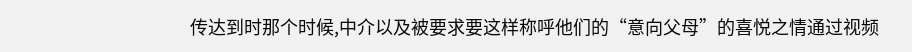传达到时那个时候,中介以及被要求要这样称呼他们的“意向父母”的喜悦之情通过视频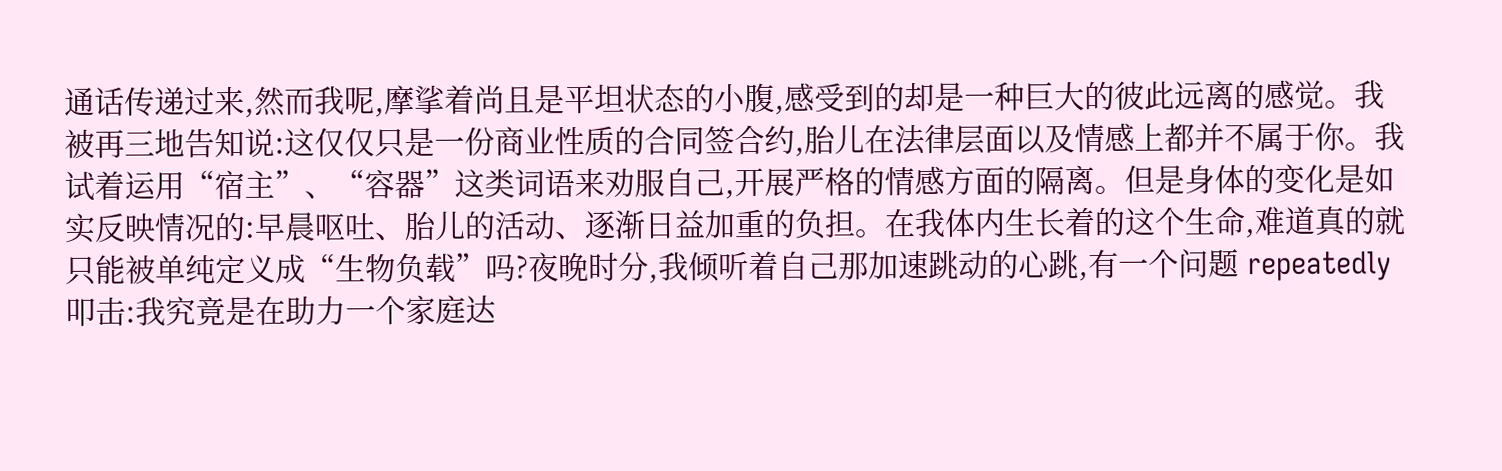通话传递过来,然而我呢,摩挲着尚且是平坦状态的小腹,感受到的却是一种巨大的彼此远离的感觉。我被再三地告知说:这仅仅只是一份商业性质的合同签合约,胎儿在法律层面以及情感上都并不属于你。我试着运用“宿主”、“容器”这类词语来劝服自己,开展严格的情感方面的隔离。但是身体的变化是如实反映情况的:早晨呕吐、胎儿的活动、逐渐日益加重的负担。在我体内生长着的这个生命,难道真的就只能被单纯定义成“生物负载”吗?夜晚时分,我倾听着自己那加速跳动的心跳,有一个问题 repeatedly 叩击:我究竟是在助力一个家庭达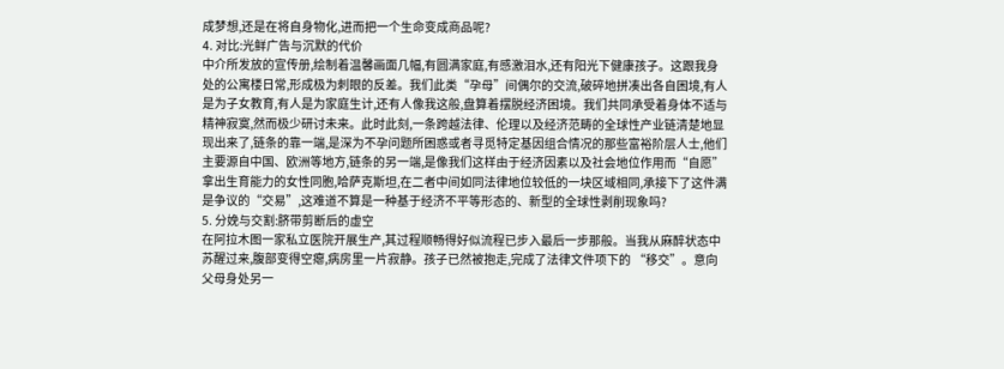成梦想,还是在将自身物化,进而把一个生命变成商品呢?
4. 对比:光鲜广告与沉默的代价
中介所发放的宣传册,绘制着温馨画面几幅,有圆满家庭,有感激泪水,还有阳光下健康孩子。这跟我身处的公寓楼日常,形成极为刺眼的反差。我们此类“孕母”间偶尔的交流,破碎地拼凑出各自困境,有人是为子女教育,有人是为家庭生计,还有人像我这般,盘算着摆脱经济困境。我们共同承受着身体不适与精神寂寞,然而极少研讨未来。此时此刻,一条跨越法律、伦理以及经济范畴的全球性产业链清楚地显现出来了,链条的靠一端,是深为不孕问题所困惑或者寻觅特定基因组合情况的那些富裕阶层人士,他们主要源自中国、欧洲等地方,链条的另一端,是像我们这样由于经济因素以及社会地位作用而“自愿”拿出生育能力的女性同胞,哈萨克斯坦,在二者中间如同法律地位较低的一块区域相同,承接下了这件满是争议的“交易”,这难道不算是一种基于经济不平等形态的、新型的全球性剥削现象吗?
5. 分娩与交割:脐带剪断后的虚空
在阿拉木图一家私立医院开展生产,其过程顺畅得好似流程已步入最后一步那般。当我从麻醉状态中苏醒过来,腹部变得空瘪,病房里一片寂静。孩子已然被抱走,完成了法律文件项下的 “移交”。意向父母身处另一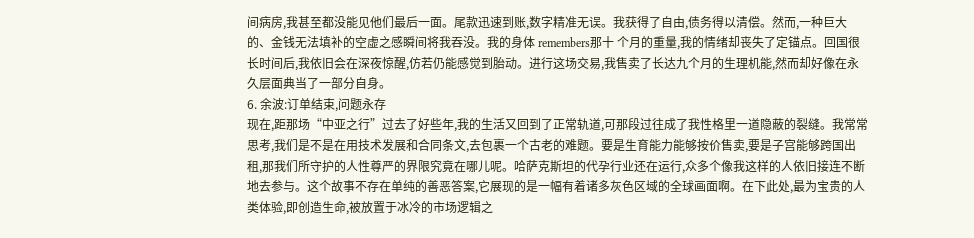间病房,我甚至都没能见他们最后一面。尾款迅速到账,数字精准无误。我获得了自由,债务得以清偿。然而,一种巨大的、金钱无法填补的空虚之感瞬间将我吞没。我的身体 remembers那十 个月的重量,我的情绪却丧失了定锚点。回国很长时间后,我依旧会在深夜惊醒,仿若仍能感觉到胎动。进行这场交易,我售卖了长达九个月的生理机能,然而却好像在永久层面典当了一部分自身。
6. 余波:订单结束,问题永存
现在,距那场“中亚之行”过去了好些年,我的生活又回到了正常轨道,可那段过往成了我性格里一道隐蔽的裂缝。我常常思考,我们是不是在用技术发展和合同条文,去包裹一个古老的难题。要是生育能力能够按价售卖,要是子宫能够跨国出租,那我们所守护的人性尊严的界限究竟在哪儿呢。哈萨克斯坦的代孕行业还在运行,众多个像我这样的人依旧接连不断地去参与。这个故事不存在单纯的善恶答案,它展现的是一幅有着诸多灰色区域的全球画面啊。在下此处,最为宝贵的人类体验,即创造生命,被放置于冰冷的市场逻辑之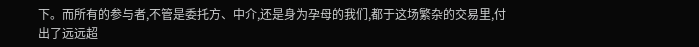下。而所有的参与者,不管是委托方、中介,还是身为孕母的我们,都于这场繁杂的交易里,付出了远远超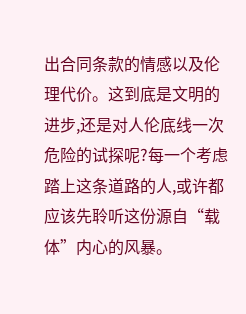出合同条款的情感以及伦理代价。这到底是文明的进步,还是对人伦底线一次危险的试探呢?每一个考虑踏上这条道路的人,或许都应该先聆听这份源自“载体”内心的风暴。